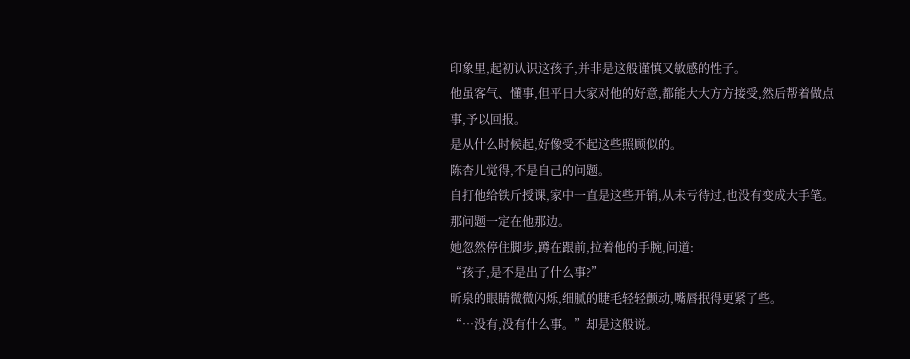印象里,起初认识这孩子,并非是这般谨慎又敏感的性子。
他虽客气、懂事,但平日大家对他的好意,都能大大方方接受,然后帮着做点事,予以回报。
是从什么时候起,好像受不起这些照顾似的。
陈杏儿觉得,不是自己的问题。
自打他给铁斤授课,家中一直是这些开销,从未亏待过,也没有变成大手笔。
那问题一定在他那边。
她忽然停住脚步,蹲在跟前,拉着他的手腕,问道:
“孩子,是不是出了什么事?”
昕泉的眼睛微微闪烁,细腻的睫毛轻轻颤动,嘴唇抿得更紧了些。
“…没有,没有什么事。”却是这般说。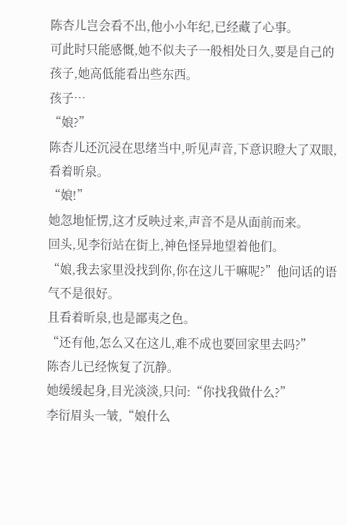陈杏儿岂会看不出,他小小年纪,已经藏了心事。
可此时只能感慨,她不似夫子一般相处日久,要是自己的孩子,她高低能看出些东西。
孩子…
“娘?”
陈杏儿还沉浸在思绪当中,听见声音,下意识瞪大了双眼,看着昕泉。
“娘!”
她忽地怔愣,这才反映过来,声音不是从面前而来。
回头,见李衍站在街上,神色怪异地望着他们。
“娘,我去家里没找到你,你在这儿干嘛呢?”他问话的语气不是很好。
且看着昕泉,也是鄙夷之色。
“还有他,怎么又在这儿,难不成也要回家里去吗?”
陈杏儿已经恢复了沉静。
她缓缓起身,目光淡淡,只问:“你找我做什么?”
李衍眉头一皱,“娘什么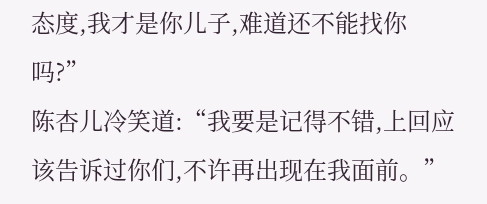态度,我才是你儿子,难道还不能找你吗?”
陈杏儿冷笑道:“我要是记得不错,上回应该告诉过你们,不许再出现在我面前。”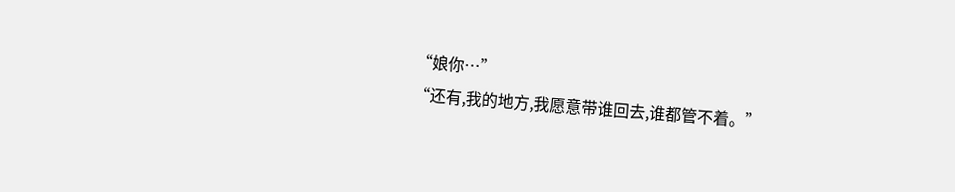“娘你…”
“还有,我的地方,我愿意带谁回去,谁都管不着。”